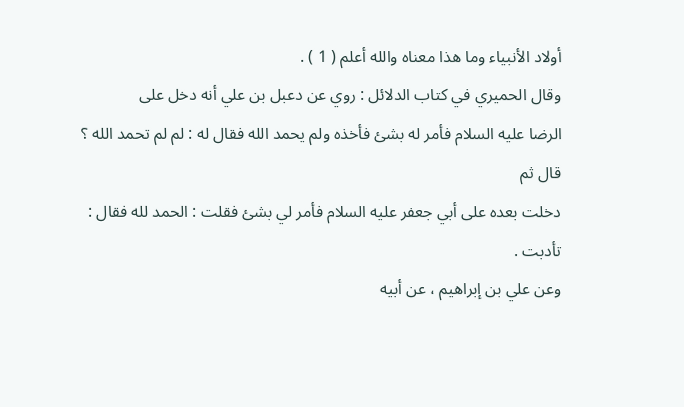أولاد الأنبياء وما هذا معناه والله أعلم ( 1 ) .
وقال الحميري في كتاب الدلائل : روي عن دعبل بن علي أنه دخل على
الرضا عليه السلام فأمر له بشئ فأخذه ولم يحمد الله فقال له : لم لم تحمد الله ؟ قال ثم
دخلت بعده على أبي جعفر عليه السلام فأمر لي بشئ فقلت : الحمد لله فقال : تأدبت .
وعن علي بن إبراهيم ، عن أبيه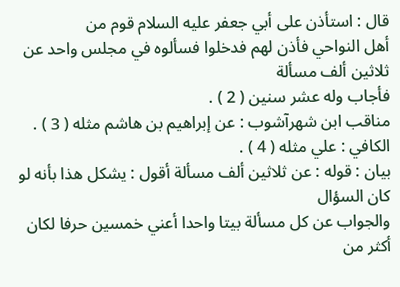قال : استأذن على أبي جعفر عليه السلام قوم من
أهل النواحي فأذن لهم فدخلوا فسألوه في مجلس واحد عن ثلاثين ألف مسألة
فأجاب وله عشر سنين ( 2 ) .
مناقب ابن شهرآشوب : عن إبراهيم بن هاشم مثله ( 3 ) .
الكافي : علي مثله ( 4 ) .
بيان : قوله : عن ثلاثين ألف مسألة أقول : يشكل هذا بأنه لو كان السؤال
والجواب عن كل مسألة بيتا واحدا أعني خمسين حرفا لكان أكثر من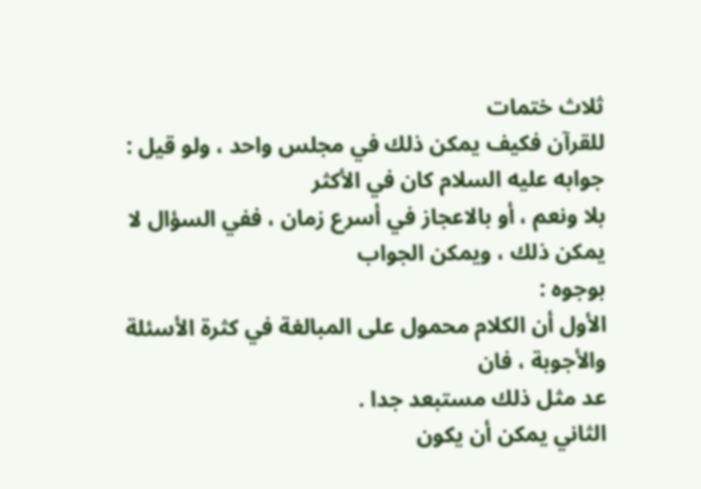ثلاث ختمات
للقرآن فكيف يمكن ذلك في مجلس واحد ، ولو قيل : جوابه عليه السلام كان في الأكثر
بلا ونعم ، أو بالاعجاز في أسرع زمان ، ففي السؤال لا يمكن ذلك ، ويمكن الجواب
بوجوه :
الأول أن الكلام محمول على المبالغة في كثرة الأسئلة والأجوبة ، فان
عد مثل ذلك مستبعد جدا .
الثاني يمكن أن يكون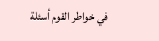في خواطر القوم أسئلة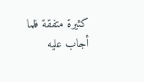كثيرة متفقة فلما أجاب عليه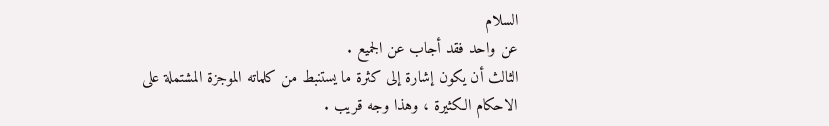السلام
عن واحد فقد أجاب عن الجميع .
الثالث أن يكون إشارة إلى كثرة ما يستنبط من كلماته الموجزة المشتملة على
الاحكام الكثيرة ، وهذا وجه قريب .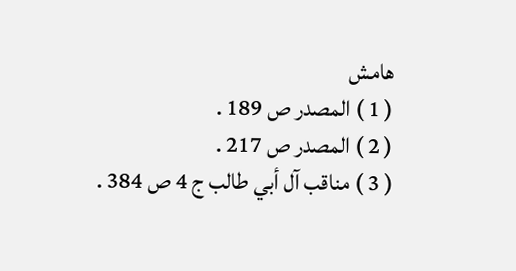هامش
( 1 ) المصدر ص 189 .
( 2 ) المصدر ص 217 .
( 3 ) مناقب آل أبي طالب ج 4 ص 384 .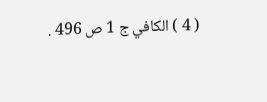( 4 ) الكافي ج 1 ص 496 .